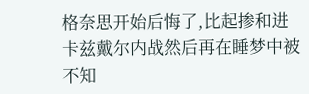格奈思开始后悔了,比起掺和进卡兹戴尔内战然后再在睡梦中被不知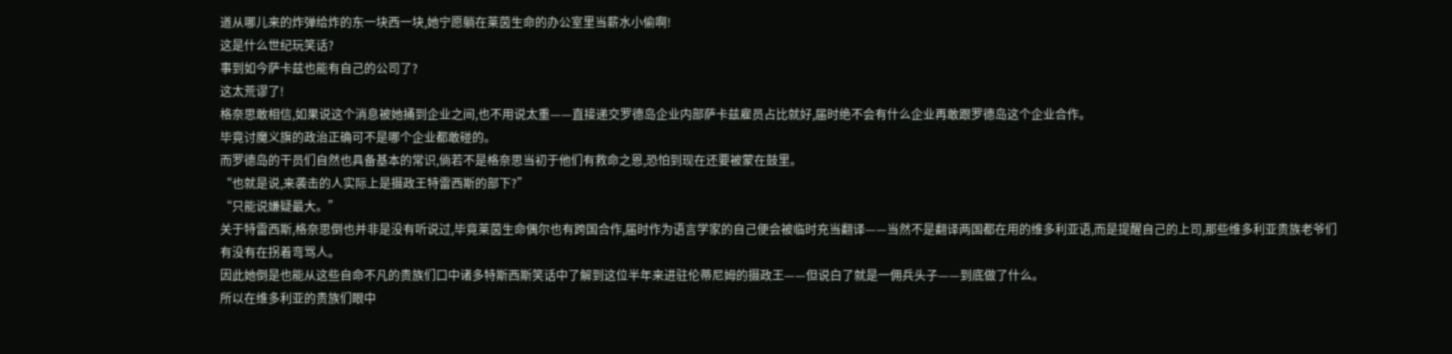道从哪儿来的炸弹给炸的东一块西一块,她宁愿躺在莱茵生命的办公室里当薪水小偷啊!
这是什么世纪玩笑话?
事到如今萨卡兹也能有自己的公司了?
这太荒谬了!
格奈思敢相信,如果说这个消息被她捅到企业之间,也不用说太重——直接递交罗德岛企业内部萨卡兹雇员占比就好,届时绝不会有什么企业再敢跟罗德岛这个企业合作。
毕竟讨魔义旗的政治正确可不是哪个企业都敢碰的。
而罗德岛的干员们自然也具备基本的常识,倘若不是格奈思当初于他们有救命之恩,恐怕到现在还要被蒙在鼓里。
“也就是说,来袭击的人实际上是摄政王特雷西斯的部下?”
“只能说嫌疑最大。”
关于特雷西斯,格奈思倒也并非是没有听说过,毕竟莱茵生命偶尔也有跨国合作,届时作为语言学家的自己便会被临时充当翻译——当然不是翻译两国都在用的维多利亚语,而是提醒自己的上司,那些维多利亚贵族老爷们有没有在拐着弯骂人。
因此她倒是也能从这些自命不凡的贵族们口中诸多特斯西斯笑话中了解到这位半年来进驻伦蒂尼姆的摄政王——但说白了就是一佣兵头子——到底做了什么。
所以在维多利亚的贵族们眼中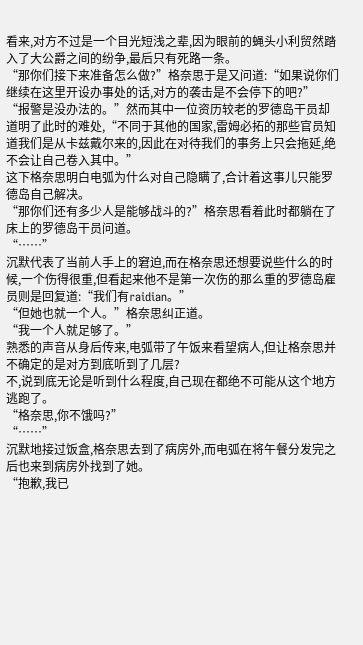看来,对方不过是一个目光短浅之辈,因为眼前的蝇头小利贸然踏入了大公爵之间的纷争,最后只有死路一条。
“那你们接下来准备怎么做?”格奈思于是又问道:“如果说你们继续在这里开设办事处的话,对方的袭击是不会停下的吧?”
“报警是没办法的。”然而其中一位资历较老的罗德岛干员却道明了此时的难处,“不同于其他的国家,雷姆必拓的那些官员知道我们是从卡兹戴尔来的,因此在对待我们的事务上只会拖延,绝不会让自己卷入其中。”
这下格奈思明白电弧为什么对自己隐瞒了,合计着这事儿只能罗德岛自己解决。
“那你们还有多少人是能够战斗的?”格奈思看着此时都躺在了床上的罗德岛干员问道。
“……”
沉默代表了当前人手上的窘迫,而在格奈思还想要说些什么的时候,一个伤得很重,但看起来他不是第一次伤的那么重的罗德岛雇员则是回复道:“我们有raidian。”
“但她也就一个人。”格奈思纠正道。
“我一个人就足够了。”
熟悉的声音从身后传来,电弧带了午饭来看望病人,但让格奈思并不确定的是对方到底听到了几层?
不,说到底无论是听到什么程度,自己现在都绝不可能从这个地方逃跑了。
“格奈思,你不饿吗?”
“……”
沉默地接过饭盒,格奈思去到了病房外,而电弧在将午餐分发完之后也来到病房外找到了她。
“抱歉,我已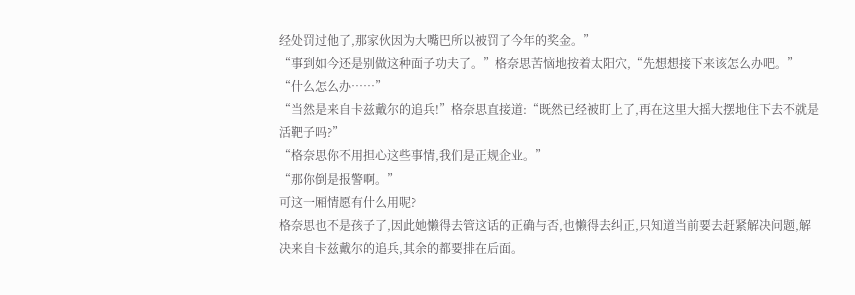经处罚过他了,那家伙因为大嘴巴所以被罚了今年的奖金。”
“事到如今还是别做这种面子功夫了。”格奈思苦恼地按着太阳穴,“先想想接下来该怎么办吧。”
“什么怎么办……”
“当然是来自卡兹戴尔的追兵!”格奈思直接道:“既然已经被盯上了,再在这里大摇大摆地住下去不就是活靶子吗?”
“格奈思你不用担心这些事情,我们是正规企业。”
“那你倒是报警啊。”
可这一厢情愿有什么用呢?
格奈思也不是孩子了,因此她懒得去管这话的正确与否,也懒得去纠正,只知道当前要去赶紧解决问题,解决来自卡兹戴尔的追兵,其余的都要排在后面。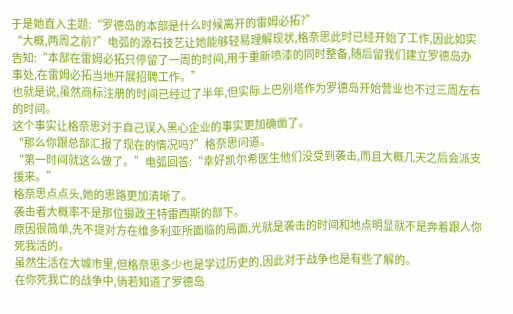于是她直入主题:“罗德岛的本部是什么时候离开的雷姆必拓?”
“大概,两周之前?”电弧的源石技艺让她能够轻易理解现状,格奈思此时已经开始了工作,因此如实告知:“本部在雷姆必拓只停留了一周的时间,用于重新喷漆的同时整备,随后留我们建立罗德岛办事处,在雷姆必拓当地开展招聘工作。”
也就是说,虽然商标注册的时间已经过了半年,但实际上巴别塔作为罗德岛开始营业也不过三周左右的时间。
这个事实让格奈思对于自己误入黑心企业的事实更加确凿了。
“那么你跟总部汇报了现在的情况吗?”格奈思问道。
“第一时间就这么做了。”电弧回答:“幸好凯尔希医生他们没受到袭击,而且大概几天之后会派支援来。”
格奈思点点头,她的思路更加清晰了。
袭击者大概率不是那位摄政王特雷西斯的部下。
原因很简单,先不提对方在维多利亚所面临的局面,光就是袭击的时间和地点明显就不是奔着跟人你死我活的。
虽然生活在大城市里,但格奈思多少也是学过历史的,因此对于战争也是有些了解的。
在你死我亡的战争中,倘若知道了罗德岛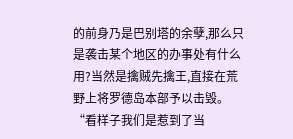的前身乃是巴别塔的余孽,那么只是袭击某个地区的办事处有什么用?当然是擒贼先擒王,直接在荒野上将罗德岛本部予以击毁。
“看样子我们是惹到了当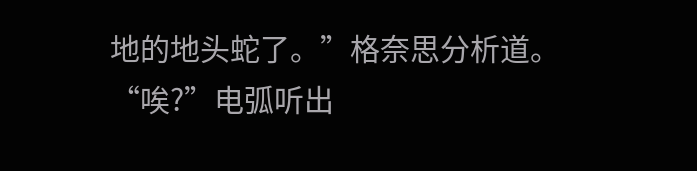地的地头蛇了。”格奈思分析道。
“唉?”电弧听出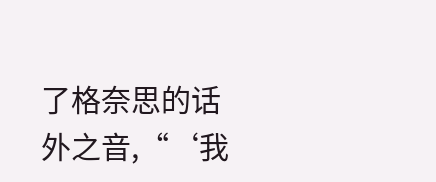了格奈思的话外之音,“‘我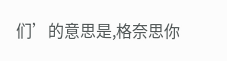们’的意思是,格奈思你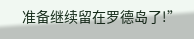准备继续留在罗德岛了!”